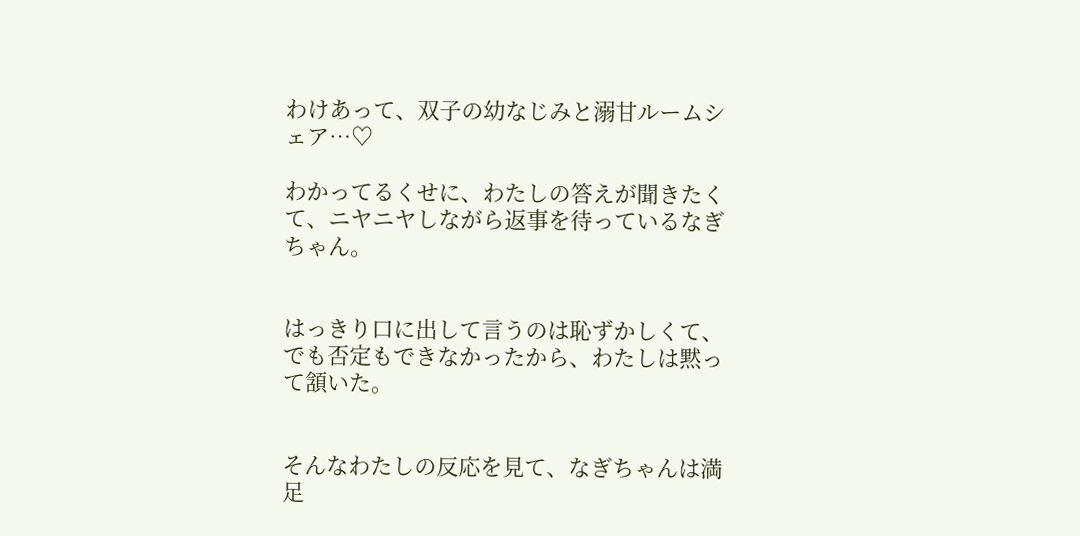わけあって、双子の幼なじみと溺甘ルームシェア…♡

わかってるくせに、わたしの答えが聞きたくて、ニヤニヤしながら返事を待っているなぎちゃん。


はっきり口に出して言うのは恥ずかしくて、でも否定もできなかったから、わたしは黙って頷いた。


そんなわたしの反応を見て、なぎちゃんは満足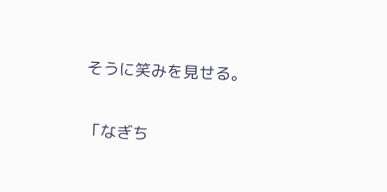そうに笑みを見せる。


「なぎち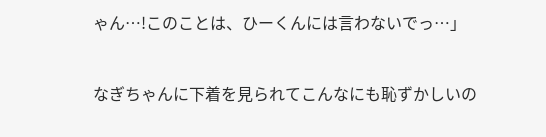ゃん…!このことは、ひーくんには言わないでっ…」


なぎちゃんに下着を見られてこんなにも恥ずかしいの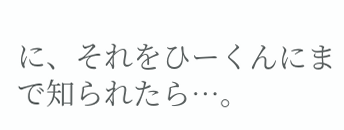に、それをひーくんにまで知られたら…。